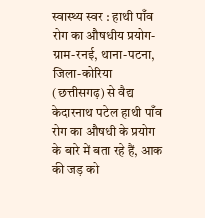स्वास्थ्य स्वर : हाथी पाँव रोग का औषधीय प्रयोग-
ग्राम-रनई, थाना-पटना, जिला-कोरिया (छत्तीसगढ़) से वैद्य केदारनाथ पटेल हाथी पाँव रोग का औषधी के प्रयोग के बारे में बता रहे हैं, आक की जड़ को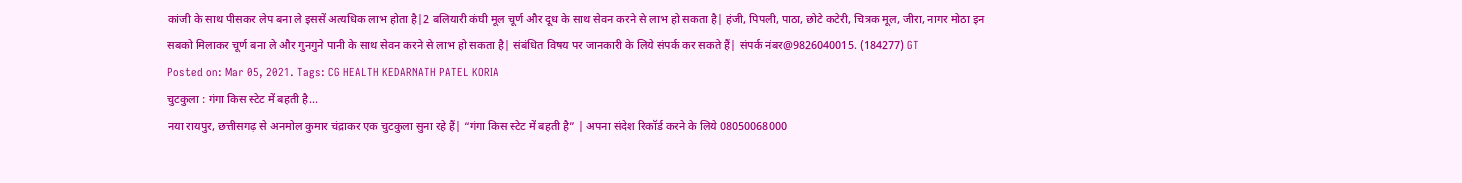कांजी के साथ पीसकर लेप बना ले इससें अत्यधिक लाभ होता है|2 बलियारी कंघी मूल चूर्ण और दूध के साथ सेवन करने से लाभ हो सकता है| हंजी, पिपली, पाठा, छोटे कटेरी, चित्रक मूल, जीरा, नागर मोठा इन सबको मिलाकर चूर्ण बना ले और गुनगुने पानी के साथ सेवन करने से लाभ हो सकता है| संबंधित विषय पर जानकारी के लिये संपर्क कर सकते हैं| संपर्क नंबर@9826040015. (184277) GT
Posted on: Mar 05, 2021. Tags: CG HEALTH KEDARNATH PATEL KORIA
चुटकुला : गंगा किस स्टेट में बहती है...
नया रायपुर, छत्तीसगढ़ से अनमोल कुमार चंद्राकर एक चुटकुला सुना रहे हैं| “गंगा किस स्टेट में बहती है” | अपना संदेश रिकॉर्ड करने के लिये 08050068000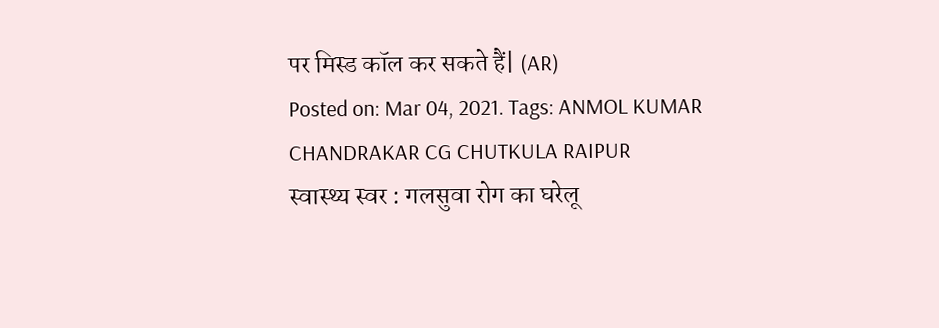पर मिस्ड कॉल कर सकते हैं| (AR)
Posted on: Mar 04, 2021. Tags: ANMOL KUMAR CHANDRAKAR CG CHUTKULA RAIPUR
स्वास्थ्य स्वर : गलसुवा रोग का घरेलू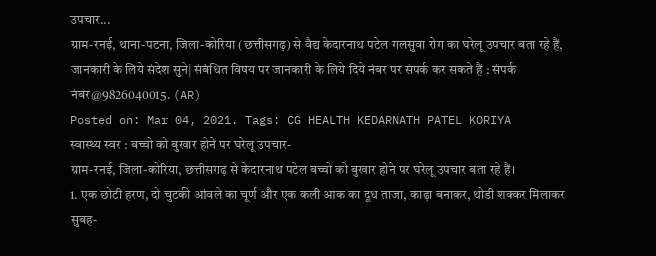उपचार...
ग्राम-रनई, थाना-पटना, जिला-कोरिया (छत्तीसगढ़) से वैद्य केदारनाथ पटेल गलसुवा रोग का घरेलू उपचार बता रहे हैं, जानकारी के लिये संदेश सुने| संबंधित विषय पर जानकारी के लिये दिये नंबर पर संपर्क कर सकते हैं : संपर्क नंबर@9826040015. (AR)
Posted on: Mar 04, 2021. Tags: CG HEALTH KEDARNATH PATEL KORIYA
स्वास्थ्य स्वर : बच्चो को बुखार होने पर घरेलू उपचार-
ग्राम-रनई, जिला-कोरिया, छत्तीसगढ़ से केदारनाथ पटेल बच्चो को बुखार होने पर घरेलू उपचार बता रहे हैं।
1. एक छोटी हरण, दो चुटकी आंवले का चूर्ण और एक कली आक का दूध ताजा, काढ़ा बनाकर, थोडी शक्कर मिलाकर सुबह-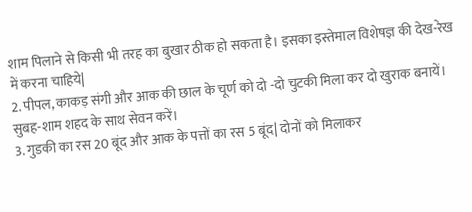शाम पिलाने से किसी भी तरह का बुखार ठीक हो सकता है। इसका इस्तेमाल विशेषज्ञ की देख-रेख में करना चाहिये|
2. पीपल, काकड़ संगी और आक की छाल के चूर्ण को दो -दो चुटकी मिला कर दो खुराक बनायें। सुबह-शाम शहद के साथ सेवन करें।
3. गुडकी का रस 20 बूंद और आक के पत्तों का रस 5 बूंद| दोनों को मिलाकर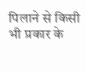पिलाने से किसी भी प्रकार के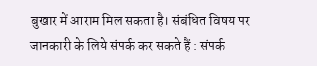बुखार में आराम मिल सकता है। संबंधित विषय पर जानकारी के लिये संपर्क कर सकते हैं : संपर्क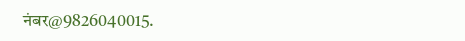नंबर@9826040015.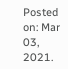Posted on: Mar 03, 2021.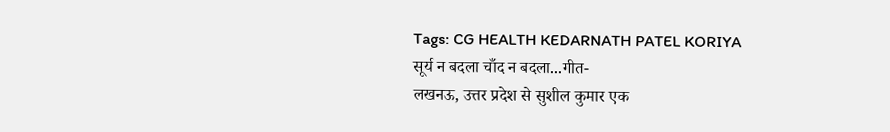Tags: CG HEALTH KEDARNATH PATEL KORIYA
सूर्य न बदला चाँद न बदला...गीत-
लखनऊ, उत्तर प्रदेश से सुशील कुमार एक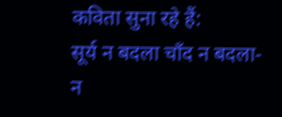कविता सुना रहे हैं:
सूर्य न बदला चाँद न बदला-
न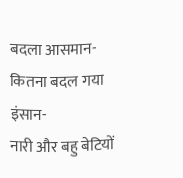बदला आसमान-
कितना बदल गया इंसान-
नारी और बहु बेटियों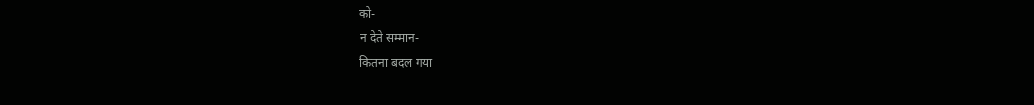को-
न देते सम्मान-
कितना बदल गया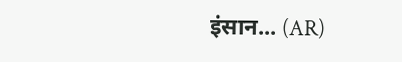इंसान... (AR)